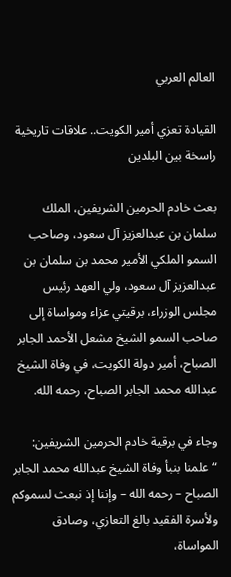العالم العربي

القيادة تعزي أمير الكويت.. علاقات تاريخية راسخة بين البلدين

بعث خادم الحرمين الشريفين، الملك سلمان بن عبدالعزيز آل سعود، وصاحب السمو الملكي الأمير محمد بن سلمان بن عبدالعزيز آل سعود، ولي العهد رئيس مجلس الوزراء، برقيتي عزاء ومواساة إلى صاحب السمو الشيخ مشعل الأحمد الجابر الصباح، أمير دولة الكويت، في وفاة الشيخ عبدالله محمد الجابر الصباح، رحمه الله.

وجاء في برقية خادم الحرمين الشريفين: “علمنا بنبأ وفاة الشيخ عبدالله محمد الجابر الصباح – رحمه الله – وإننا إذ نبعث لسموكم ولأسرة الفقيد بالغ التعازي، وصادق المواساة،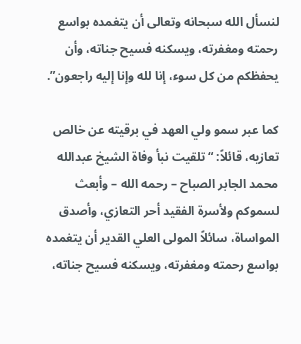لنسأل الله سبحانه وتعالى أن يتغمده بواسع رحمته ومغفرته، ويسكنه فسيح جناته، وأن يحفظكم من كل سوء، إنا لله وإنا إليه راجعون”.

كما عبر سمو ولي العهد في برقيته عن خالص تعازيه، قائلاً: “تلقيت نبأ وفاة الشيخ عبدالله محمد الجابر الصباح – رحمه الله – وأبعث لسموكم ولأسرة الفقيد أحر التعازي، وأصدق المواساة، سائلاً المولى العلي القدير أن يتغمده بواسع رحمته ومغفرته، ويسكنه فسيح جناته،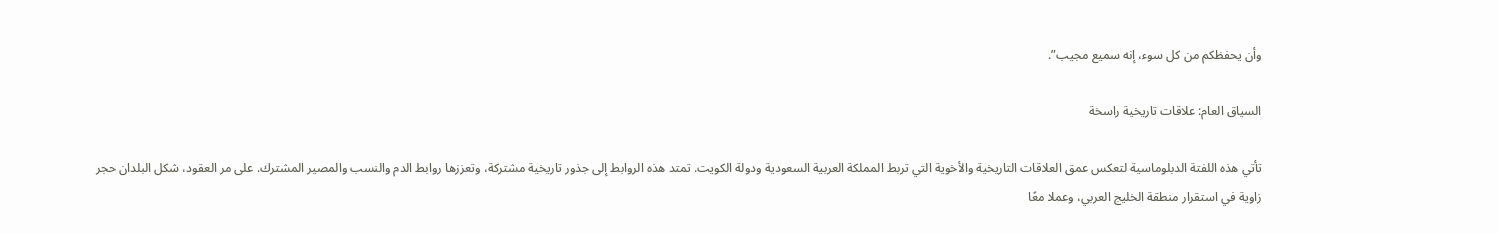وأن يحفظكم من كل سوء، إنه سميع مجيب”.

السياق العام: علاقات تاريخية راسخة

تأتي هذه اللفتة الدبلوماسية لتعكس عمق العلاقات التاريخية والأخوية التي تربط المملكة العربية السعودية ودولة الكويت. تمتد هذه الروابط إلى جذور تاريخية مشتركة، وتعززها روابط الدم والنسب والمصير المشترك. على مر العقود، شكل البلدان حجر زاوية في استقرار منطقة الخليج العربي، وعملا معًا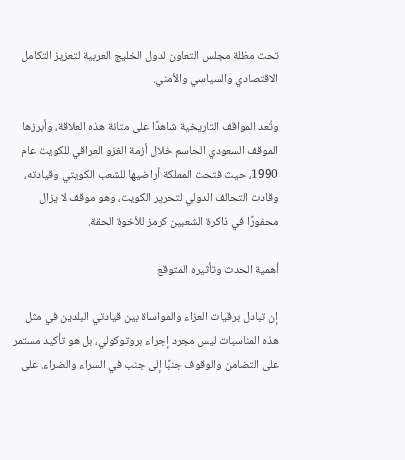تحت مظلة مجلس التعاون لدول الخليج العربية لتعزيز التكامل الاقتصادي والسياسي والأمني.

وتُعد المواقف التاريخية شاهدًا على متانة هذه العلاقة، وأبرزها الموقف السعودي الحاسم خلال أزمة الغزو العراقي للكويت عام 1990، حيث فتحت المملكة أراضيها للشعب الكويتي وقيادته، وقادت التحالف الدولي لتحرير الكويت، وهو موقف لا يزال محفورًا في ذاكرة الشعبين كرمز للأخوة الحقة.

أهمية الحدث وتأثيره المتوقع

إن تبادل برقيات العزاء والمواساة بين قيادتي البلدين في مثل هذه المناسبات ليس مجرد إجراء بروتوكولي، بل هو تأكيد مستمر على التضامن والوقوف جنبًا إلى جنب في السراء والضراء. على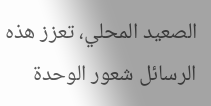الصعيد المحلي، تعزز هذه الرسائل شعور الوحدة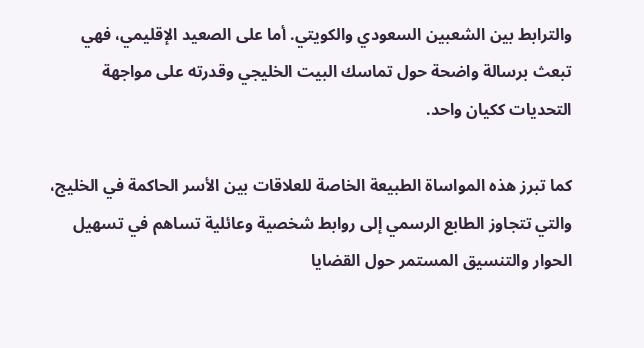والترابط بين الشعبين السعودي والكويتي. أما على الصعيد الإقليمي، فهي تبعث برسالة واضحة حول تماسك البيت الخليجي وقدرته على مواجهة التحديات ككيان واحد.

كما تبرز هذه المواساة الطبيعة الخاصة للعلاقات بين الأسر الحاكمة في الخليج، والتي تتجاوز الطابع الرسمي إلى روابط شخصية وعائلية تساهم في تسهيل الحوار والتنسيق المستمر حول القضايا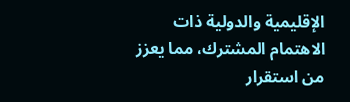الإقليمية والدولية ذات الاهتمام المشترك، مما يعزز من استقرار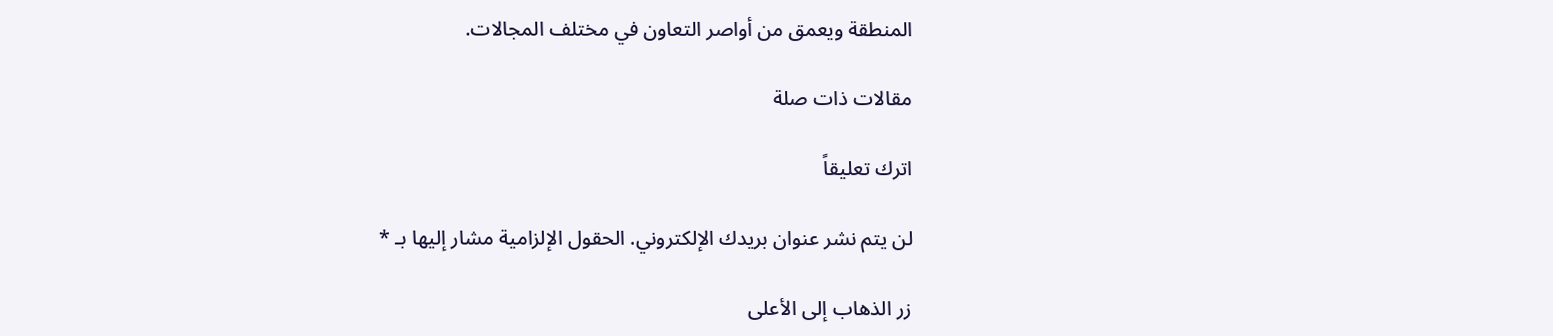المنطقة ويعمق من أواصر التعاون في مختلف المجالات.

مقالات ذات صلة

اترك تعليقاً

لن يتم نشر عنوان بريدك الإلكتروني. الحقول الإلزامية مشار إليها بـ *

زر الذهاب إلى الأعلى